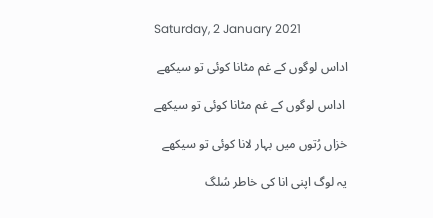Saturday, 2 January 2021

اداس لوگوں کے غم مٹانا کوئی تو سیکھے

 اداس لوگوں کے غم مٹانا کوئی تو سیکھے

خزاں رُتوں میں بہار لانا کوئی تو سیکھے

یہ لوگ اپنی انا کی خاطر سُلگ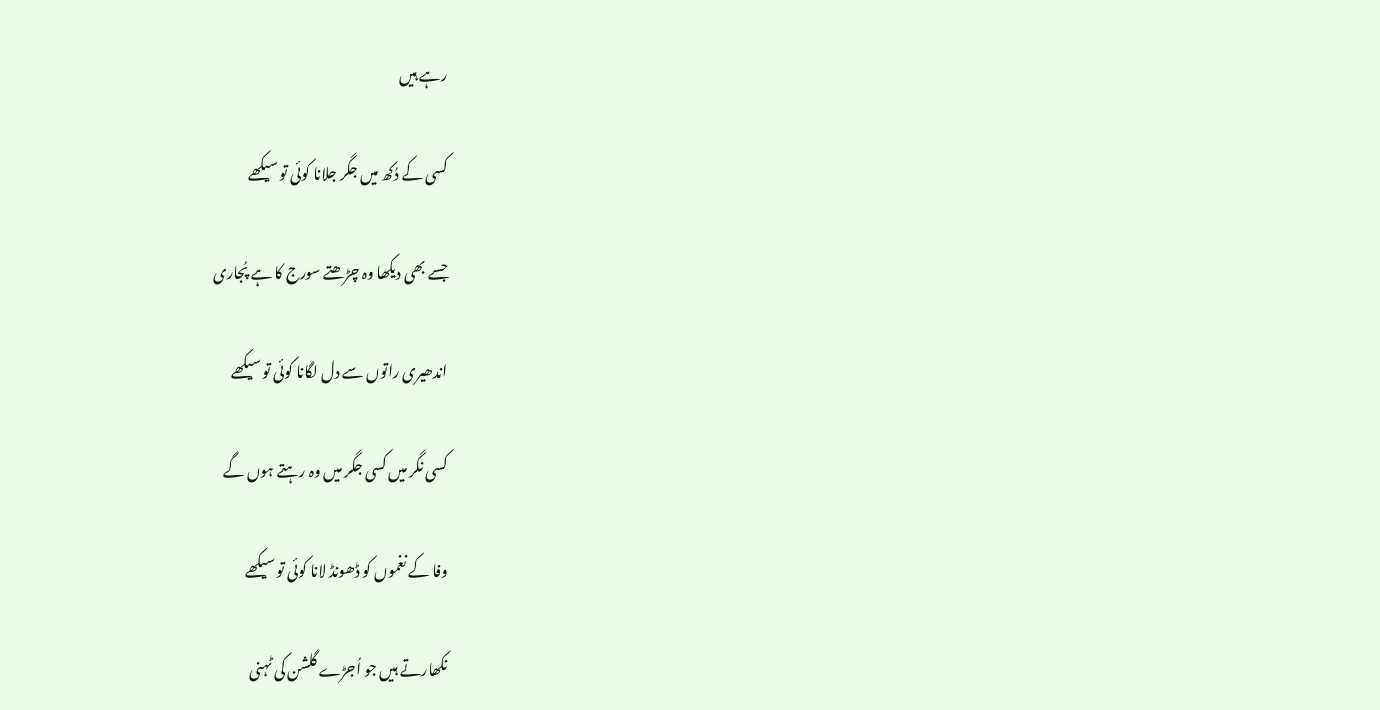رہے ہیں

کسی کے دُکھ میں جگر جلانا کوئی تو سیکھے

جسے بھی دیکھا وہ چڑھتے سورج کا ہے پُجاری

اندھیری راتوں سے دل لگانا کوئی تو سیکھے

کسی نگر میں کسی جگر میں وہ رہتے ہوں گے

وفا کے نغموں کو ڈھونڈ لانا کوئی تو سیکھے

نکھارتے ہیں جو اُجڑے گلشن کی ٹہنی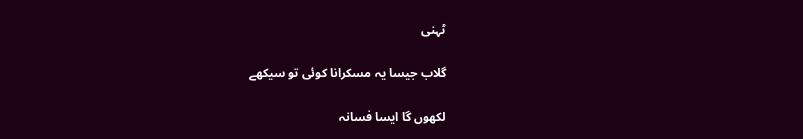ٹہنی

گلاب جیسا یہ مسکرانا کوئی تو سیکھے

لکھوں گا ایسا فسانہ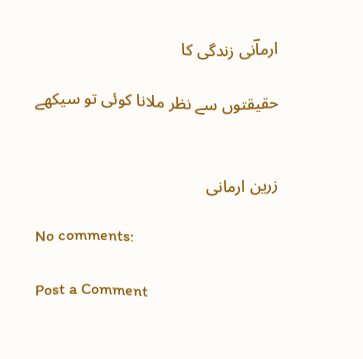ارماؔنی زندگی کا

حقیقتوں سے نظر ملانا کوئی تو سیکھے


زرین ارمانی

No comments:

Post a Comment